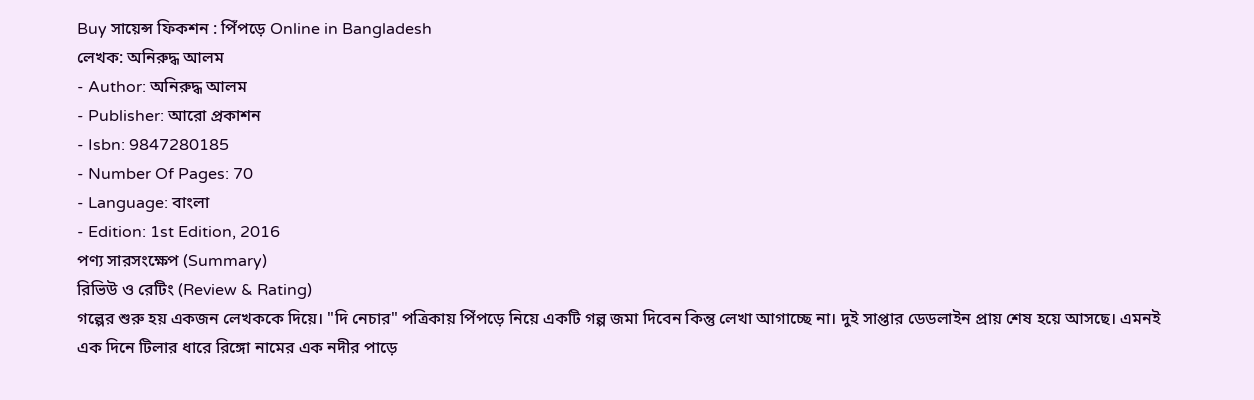Buy সায়েন্স ফিকশন : পিঁপড়ে Online in Bangladesh
লেখক: অনিরুদ্ধ আলম
- Author: অনিরুদ্ধ আলম
- Publisher: আরো প্রকাশন
- Isbn: 9847280185
- Number Of Pages: 70
- Language: বাংলা
- Edition: 1st Edition, 2016
পণ্য সারসংক্ষেপ (Summary)
রিভিউ ও রেটিং (Review & Rating)
গল্পের শুরু হয় একজন লেখককে দিয়ে। "দি নেচার" পত্রিকায় পিঁপড়ে নিয়ে একটি গল্প জমা দিবেন কিন্তু লেখা আগাচ্ছে না। দুই সাপ্তার ডেডলাইন প্রায় শেষ হয়ে আসছে। এমনই এক দিনে টিলার ধারে রিঙ্গো নামের এক নদীর পাড়ে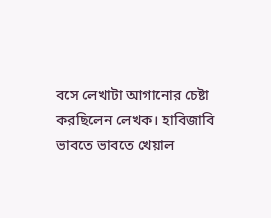বসে লেখাটা আগানোর চেষ্টা করছিলেন লেখক। হাবিজাবি ভাবতে ভাবতে খেয়াল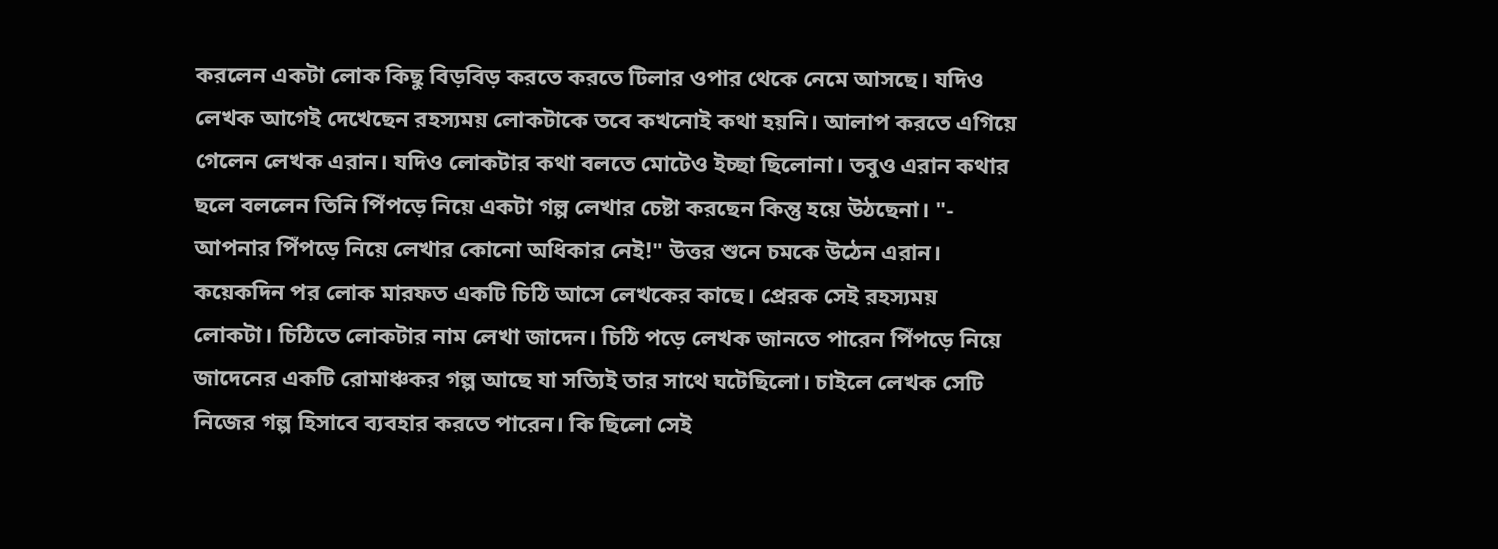করলেন একটা লোক কিছু বিড়বিড় করতে করতে টিলার ওপার থেকে নেমে আসছে। যদিও লেখক আগেই দেখেছেন রহস্যময় লোকটাকে তবে কখনোই কথা হয়নি। আলাপ করতে এগিয়ে গেলেন লেখক এরান। যদিও লোকটার কথা বলতে মোটেও ইচ্ছা ছিলোনা। তবুও এরান কথার ছলে বললেন তিনি পিঁপড়ে নিয়ে একটা গল্প লেখার চেষ্টা করছেন কিন্তু হয়ে উঠছেনা। "- আপনার পিঁপড়ে নিয়ে লেখার কোনো অধিকার নেই!" উত্তর শুনে চমকে উঠেন এরান। কয়েকদিন পর লোক মারফত একটি চিঠি আসে লেখকের কাছে। প্রেরক সেই রহস্যময় লোকটা। চিঠিতে লোকটার নাম লেখা জাদেন। চিঠি পড়ে লেখক জানতে পারেন পিঁপড়ে নিয়ে জাদেনের একটি রোমাঞ্চকর গল্প আছে যা সত্যিই তার সাথে ঘটেছিলো। চাইলে লেখক সেটি নিজের গল্প হিসাবে ব্যবহার করতে পারেন। কি ছিলো সেই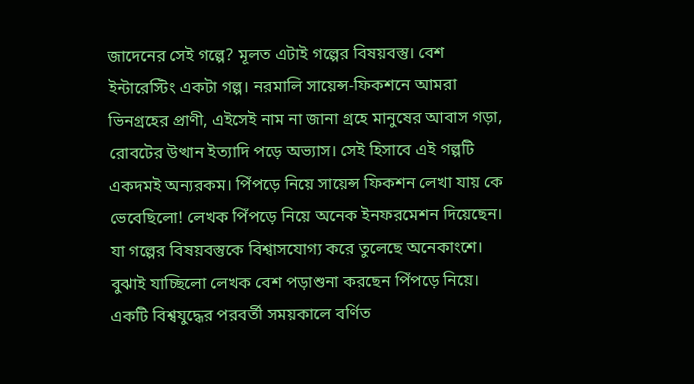জাদেনের সেই গল্পে? মূলত এটাই গল্পের বিষয়বস্তু। বেশ ইন্টারেস্টিং একটা গল্প। নরমালি সায়েন্স-ফিকশনে আমরা ভিনগ্রহের প্রাণী, এইসেই নাম না জানা গ্রহে মানুষের আবাস গড়া, রোবটের উত্থান ইত্যাদি পড়ে অভ্যাস। সেই হিসাবে এই গল্পটি একদমই অন্যরকম। পিঁপড়ে নিয়ে সায়েন্স ফিকশন লেখা যায় কে ভেবেছিলো! লেখক পিঁপড়ে নিয়ে অনেক ইনফরমেশন দিয়েছেন। যা গল্পের বিষয়বস্তুকে বিশ্বাসযোগ্য করে তুলেছে অনেকাংশে। বুঝাই যাচ্ছিলো লেখক বেশ পড়াশুনা করছেন পিঁপড়ে নিয়ে। একটি বিশ্বযুদ্ধের পরবর্তী সময়কালে বর্ণিত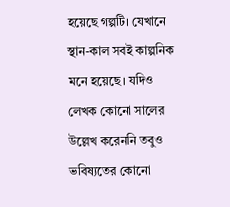হয়েছে গল্পটি। যেখানে স্থান-কাল সবই কাল্পনিক মনে হয়েছে। যদিও লেখক কোনো সালের উল্লেখ করেননি তবুও ভবিষ্যতের কোনো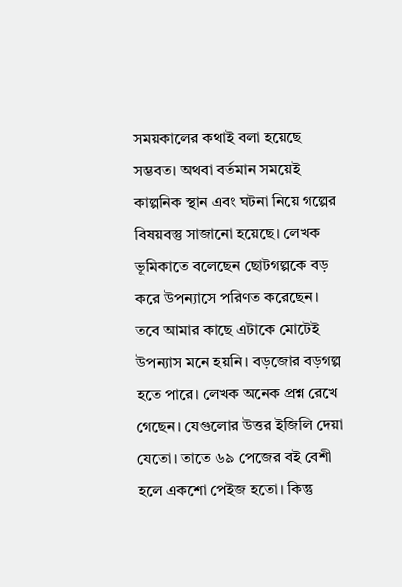সময়কালের কথাই বলা হয়েছে সম্ভবত। অথবা বর্তমান সময়েই কাল্পনিক স্থান এবং ঘটনা নিয়ে গল্পের বিষয়বস্তু সাজানো হয়েছে। লেখক ভূমিকাতে বলেছেন ছোটগল্পকে বড় করে উপন্যাসে পরিণত করেছেন। তবে আমার কাছে এটাকে মোটেই উপন্যাস মনে হয়নি। বড়জোর বড়গল্প হতে পারে। লেখক অনেক প্রশ্ন রেখে গেছেন। যেগুলোর উত্তর ইজিলি দেয়া যেতো। তাতে ৬৯ পেজের বই বেশী হলে একশো পেইজ হতো। কিন্তু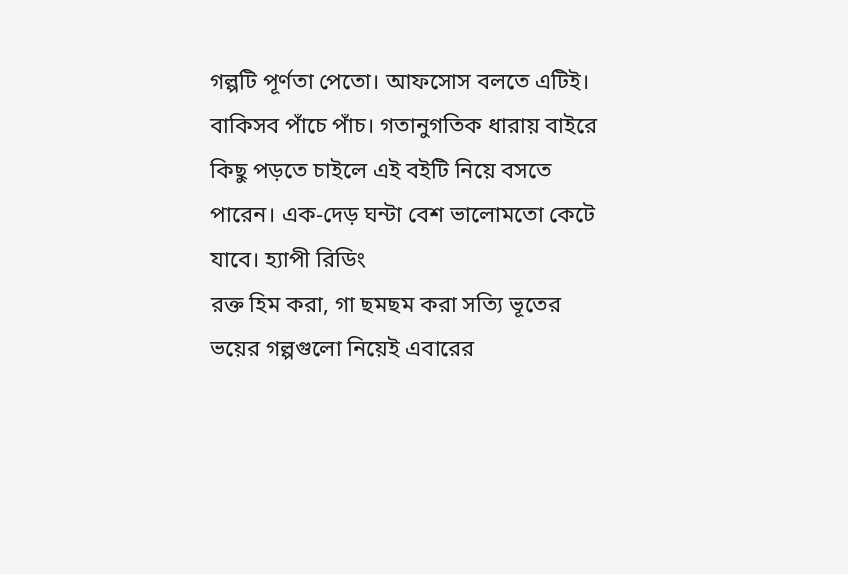গল্পটি পূর্ণতা পেতো। আফসোস বলতে এটিই। বাকিসব পাঁচে পাঁচ। গতানুগতিক ধারায় বাইরে কিছু পড়তে চাইলে এই বইটি নিয়ে বসতে পারেন। এক-দেড় ঘন্টা বেশ ভালোমতো কেটে যাবে। হ্যাপী রিডিং
রক্ত হিম করা, গা ছমছম করা সত্যি ভূতের ভয়ের গল্পগুলো নিয়েই এবারের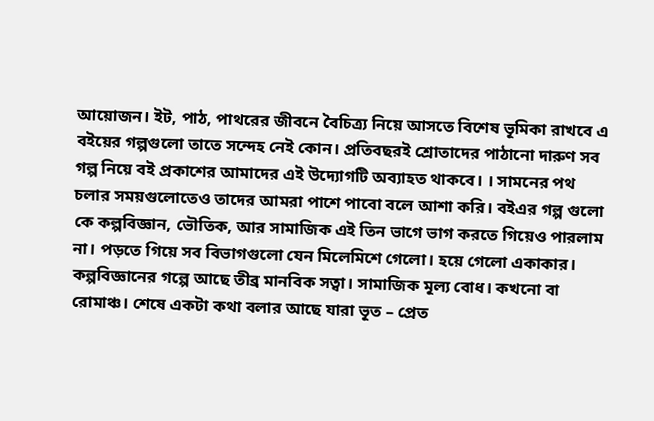আয়োজন। ইট, পাঠ, পাথরের জীবনে বৈচিত্র্য নিয়ে আসতে বিশেষ ভূমিকা রাখবে এ বইয়ের গল্পগুলো তাতে সন্দেহ নেই কোন। প্রতিবছরই শ্রোতাদের পাঠানো দারুণ সব গল্প নিয়ে বই প্রকাশের আমাদের এই উদ্যোগটি অব্যাহত থাকবে। । সামনের পথ চলার সময়গুলোতেও তাদের আমরা পাশে পাবো বলে আশা করি। বইএর গল্প গুলো কে কল্পবিজ্ঞান, ভৌতিক, আর সামাজিক এই তিন ভাগে ভাগ করতে গিয়েও পারলাম না। পড়তে গিয়ে সব বিভাগগুলো যেন মিলেমিশে গেলো। হয়ে গেলো একাকার। কল্পবিজ্ঞানের গল্পে আছে তীব্র মানবিক সত্বা। সামাজিক মূল্য বোধ। কখনো বা রোমাঞ্চ। শেষে একটা কথা বলার আছে যারা ভূত – প্রেত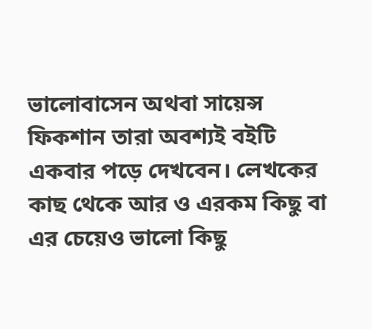ভালোবাসেন অথবা সায়েন্স ফিকশান তারা অবশ্যই বইটি একবার পড়ে দেখবেন। লেখকের কাছ থেকে আর ও এরকম কিছু বা এর চেয়েও ভালো কিছু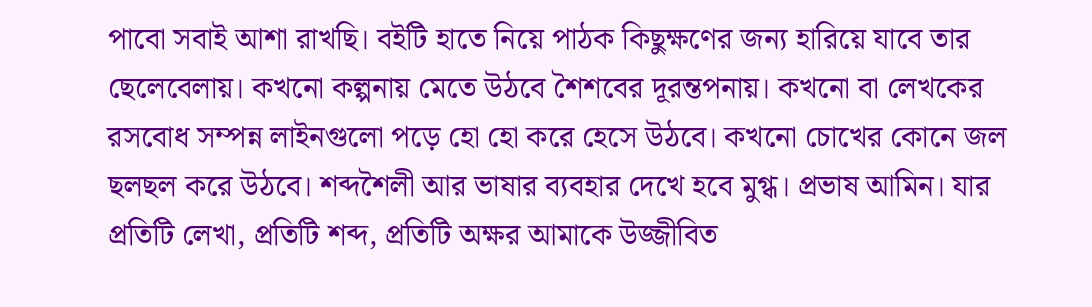পাবো সবাই আশা রাখছি। বইটি হাতে নিয়ে পাঠক কিছুক্ষণের জন্য হারিয়ে যাবে তার ছেলেবেলায়। কখনো কল্পনায় মেতে উঠবে শৈশবের দূরন্তপনায়। কখনো বা লেখকের রসবোধ সম্পন্ন লাইনগুলো পড়ে হো হো করে হেসে উঠবে। কখনো চোখের কোনে জল ছলছল করে উঠবে। শব্দশৈলী আর ভাষার ব্যবহার দেখে হবে মুগ্ধ। প্রভাষ আমিন। যার প্রতিটি লেখা, প্রতিটি শব্দ, প্রতিটি অক্ষর আমাকে উজ্জীবিত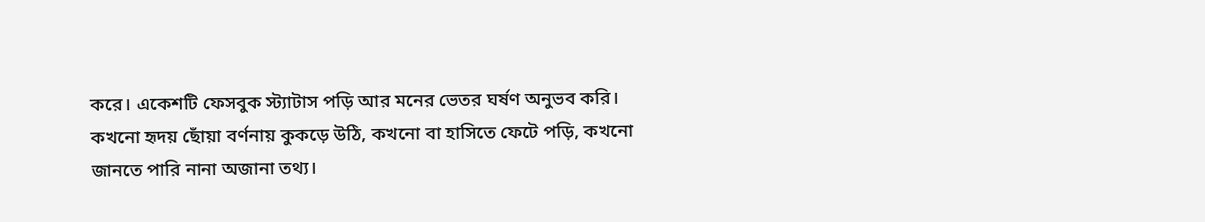করে। একেশটি ফেসবুক স্ট্যাটাস পড়ি আর মনের ভেতর ঘর্ষণ অনুভব করি। কখনো হৃদয় ছোঁয়া বর্ণনায় কুকড়ে উঠি, কখনো বা হাসিতে ফেটে পড়ি, কখনো জানতে পারি নানা অজানা তথ্য।